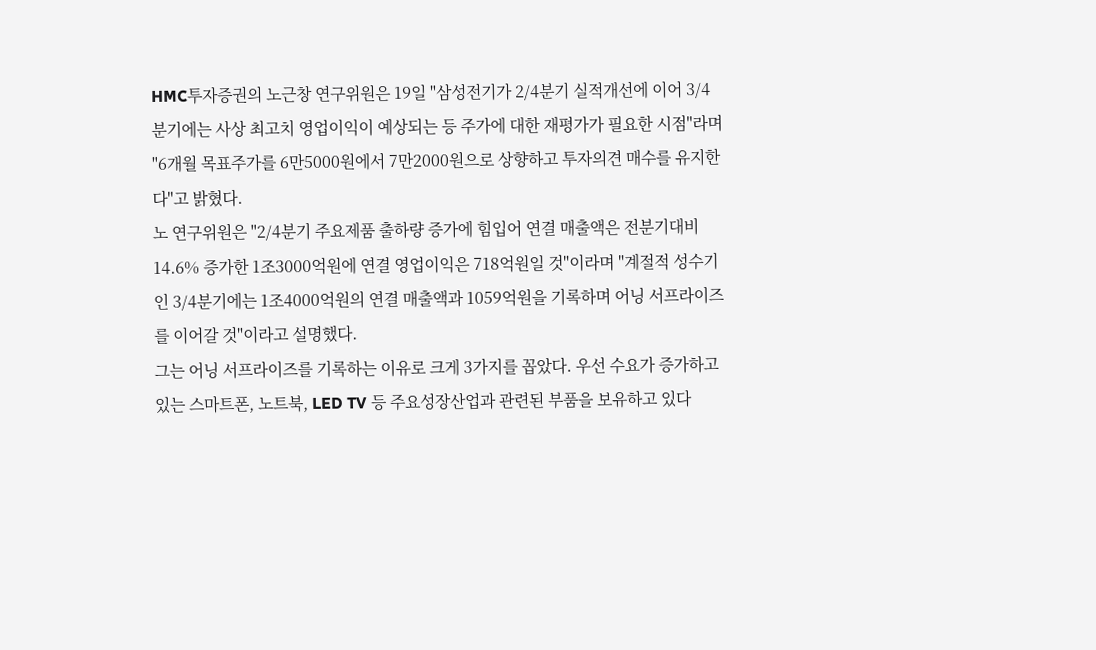HMC투자증권의 노근창 연구위원은 19일 "삼성전기가 2/4분기 실적개선에 이어 3/4분기에는 사상 최고치 영업이익이 예상되는 등 주가에 대한 재평가가 필요한 시점"라며 "6개월 목표주가를 6만5000원에서 7만2000원으로 상향하고 투자의견 매수를 유지한다"고 밝혔다.
노 연구위원은 "2/4분기 주요제품 출하량 증가에 힘입어 연결 매출액은 전분기대비 14.6% 증가한 1조3000억원에 연결 영업이익은 718억원일 것"이라며 "계절적 성수기인 3/4분기에는 1조4000억원의 연결 매출액과 1059억원을 기록하며 어닝 서프라이즈를 이어갈 것"이라고 설명했다.
그는 어닝 서프라이즈를 기록하는 이유로 크게 3가지를 꼽았다. 우선 수요가 증가하고 있는 스마트폰, 노트북, LED TV 등 주요성장산업과 관련된 부품을 보유하고 있다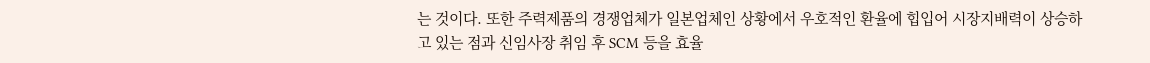는 것이다. 또한 주력제품의 경쟁업체가 일본업체인 상황에서 우호적인 환율에 힙입어 시장지배력이 상승하고 있는 점과 신임사장 취임 후 SCM 등을 효율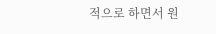적으로 하면서 원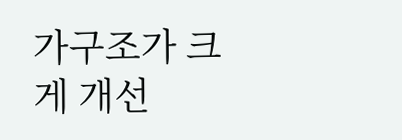가구조가 크게 개선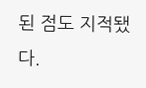된 점도 지적됐다.